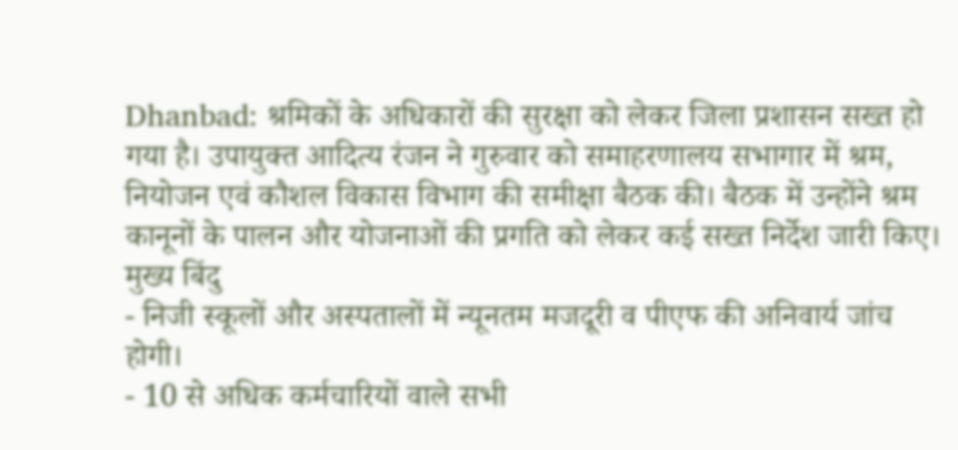Dhanbad: श्रमिकों के अधिकारों की सुरक्षा को लेकर जिला प्रशासन सख्त हो गया है। उपायुक्त आदित्य रंजन ने गुरुवार को समाहरणालय सभागार में श्रम, नियोजन एवं कौशल विकास विभाग की समीक्षा बैठक की। बैठक में उन्होंने श्रम कानूनों के पालन और योजनाओं की प्रगति को लेकर कई सख्त निर्देश जारी किए।
मुख्य बिंदु
- निजी स्कूलों और अस्पतालों में न्यूनतम मजदूरी व पीएफ की अनिवार्य जांच होगी।
- 10 से अधिक कर्मचारियों वाले सभी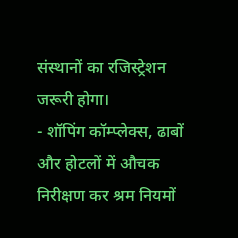संस्थानों का रजिस्ट्रेशन जरूरी होगा।
- शॉपिंग कॉम्प्लेक्स, ढाबों और होटलों में औचक निरीक्षण कर श्रम नियमों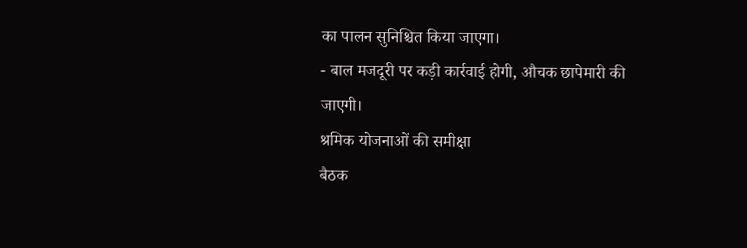का पालन सुनिश्चित किया जाएगा।
- बाल मजदूरी पर कड़ी कार्रवाई होगी, औचक छापेमारी की जाएगी।
श्रमिक योजनाओं की समीक्षा
बैठक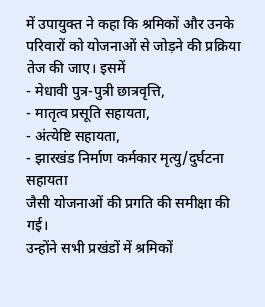में उपायुक्त ने कहा कि श्रमिकों और उनके परिवारों को योजनाओं से जोड़ने की प्रक्रिया तेज की जाए। इसमें
- मेधावी पुत्र-पुत्री छात्रवृत्ति,
- मातृत्व प्रसूति सहायता,
- अंत्येष्टि सहायता,
- झारखंड निर्माण कर्मकार मृत्यु/दुर्घटना सहायता
जैसी योजनाओं की प्रगति की समीक्षा की गई।
उन्होंने सभी प्रखंडों में श्रमिकों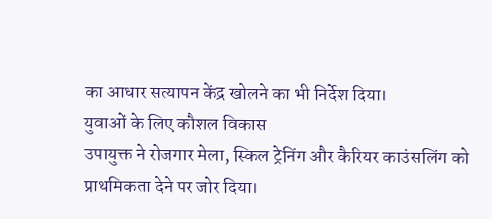का आधार सत्यापन केंद्र खोलने का भी निर्देश दिया।
युवाओं के लिए कौशल विकास
उपायुक्त ने रोजगार मेला, स्किल ट्रेनिंग और कैरियर काउंसलिंग को प्राथमिकता देने पर जोर दिया।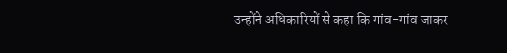उन्होंने अधिकारियों से कहा कि गांव-गांव जाकर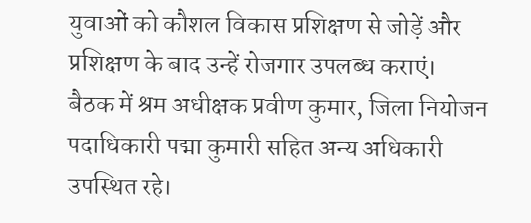युवाओं को कौशल विकास प्रशिक्षण से जोड़ें और प्रशिक्षण के बाद उन्हें रोजगार उपलब्ध कराएं।
बैठक में श्रम अधीक्षक प्रवीण कुमार, जिला नियोजन पदाधिकारी पद्मा कुमारी सहित अन्य अधिकारी उपस्थित रहे।